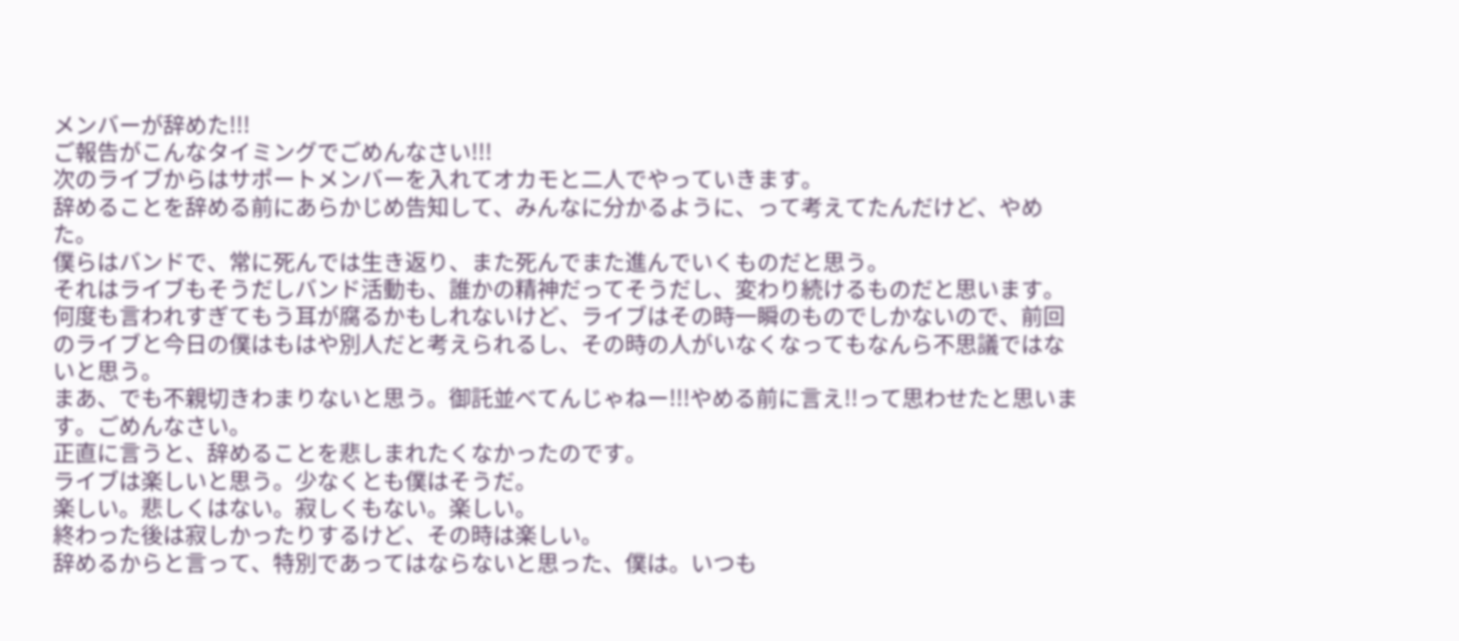メンバーが辞めた!!!
ご報告がこんなタイミングでごめんなさい!!!
次のライブからはサポートメンバーを入れてオカモと二人でやっていきます。
辞めることを辞める前にあらかじめ告知して、みんなに分かるように、って考えてたんだけど、やめた。
僕らはバンドで、常に死んでは生き返り、また死んでまた進んでいくものだと思う。
それはライブもそうだしバンド活動も、誰かの精神だってそうだし、変わり続けるものだと思います。
何度も言われすぎてもう耳が腐るかもしれないけど、ライブはその時一瞬のものでしかないので、前回のライブと今日の僕はもはや別人だと考えられるし、その時の人がいなくなってもなんら不思議ではないと思う。
まあ、でも不親切きわまりないと思う。御託並べてんじゃねー!!!やめる前に言え!!って思わせたと思います。ごめんなさい。
正直に言うと、辞めることを悲しまれたくなかったのです。
ライブは楽しいと思う。少なくとも僕はそうだ。
楽しい。悲しくはない。寂しくもない。楽しい。
終わった後は寂しかったりするけど、その時は楽しい。
辞めるからと言って、特別であってはならないと思った、僕は。いつも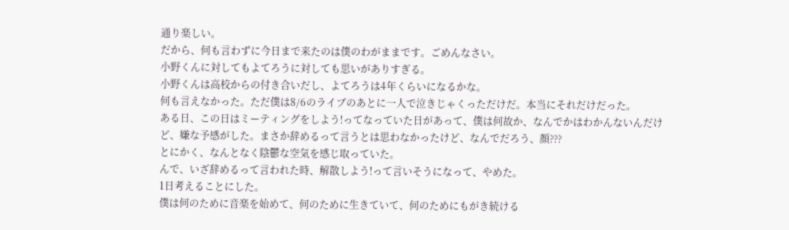通り楽しい。
だから、何も言わずに今日まで来たのは僕のわがままです。ごめんなさい。
小野くんに対してもよてろうに対しても思いがありすぎる。
小野くんは高校からの付き合いだし、よてろうは4年くらいになるかな。
何も言えなかった。ただ僕は8/6のライブのあとに一人で泣きじゃくっただけだ。本当にそれだけだった。
ある日、この日はミーティングをしよう!ってなっていた日があって、僕は何故か、なんでかはわかんないんだけど、嫌な予感がした。まさか辞めるって言うとは思わなかったけど、なんでだろう、顔???
とにかく、なんとなく陰鬱な空気を感じ取っていた。
んで、いざ辞めるって言われた時、解散しよう!って言いそうになって、やめた。
1日考えることにした。
僕は何のために音楽を始めて、何のために生きていて、何のためにもがき続ける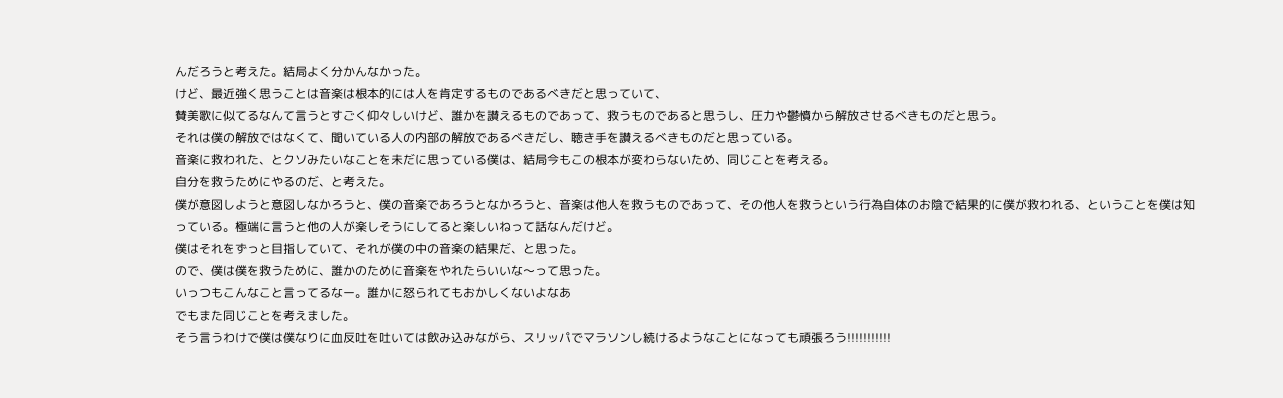んだろうと考えた。結局よく分かんなかった。
けど、最近強く思うことは音楽は根本的には人を肯定するものであるべきだと思っていて、
賛美歌に似てるなんて言うとすごく仰々しいけど、誰かを讃えるものであって、救うものであると思うし、圧力や鬱憤から解放させるべきものだと思う。
それは僕の解放ではなくて、聞いている人の内部の解放であるべきだし、聴き手を讃えるべきものだと思っている。
音楽に救われた、とクソみたいなことを未だに思っている僕は、結局今もこの根本が変わらないため、同じことを考える。
自分を救うためにやるのだ、と考えた。
僕が意図しようと意図しなかろうと、僕の音楽であろうとなかろうと、音楽は他人を救うものであって、その他人を救うという行為自体のお陰で結果的に僕が救われる、ということを僕は知っている。極端に言うと他の人が楽しそうにしてると楽しいねって話なんだけど。
僕はそれをずっと目指していて、それが僕の中の音楽の結果だ、と思った。
ので、僕は僕を救うために、誰かのために音楽をやれたらいいな〜って思った。
いっつもこんなこと言ってるなー。誰かに怒られてもおかしくないよなあ
でもまた同じことを考えました。
そう言うわけで僕は僕なりに血反吐を吐いては飲み込みながら、スリッパでマラソンし続けるようなことになっても頑張ろう!!!!!!!!!!!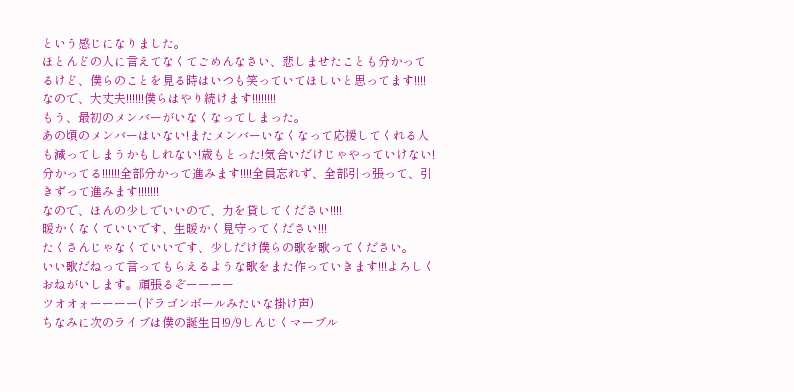という感じになりました。
ほとんどの人に言えてなくてごめんなさい、悲しませたことも分かってるけど、僕らのことを見る時はいつも笑っていてほしいと思ってます!!!!なので、大丈夫!!!!!!僕らはやり続けます!!!!!!!!
もう、最初のメンバーがいなくなってしまった。
あの頃のメンバーはいない!またメンバーいなくなって応援してくれる人も減ってしまうかもしれない!歳もとった!気合いだけじゃやっていけない!
分かってる!!!!!!全部分かって進みます!!!!全員忘れず、全部引っ張って、引きずって進みます!!!!!!!
なので、ほんの少しでいいので、力を貸してください!!!!
暖かくなくていいです、生暖かく見守ってください!!!
たくさんじゃなくていいです、少しだけ僕らの歌を歌ってください。
いい歌だねって言ってもらえるような歌をまた作っていきます!!!よろしくおねがいします。頑張るぞーーーー
ツオオォーーーー(ドラゴンボールみたいな掛け声)
ちなみに次のライブは僕の誕生日!9/9しんじくマーブル